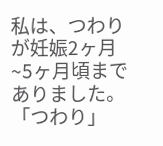私は、つわりが妊娠2ヶ月~5ヶ月頃までありました。
「つわり」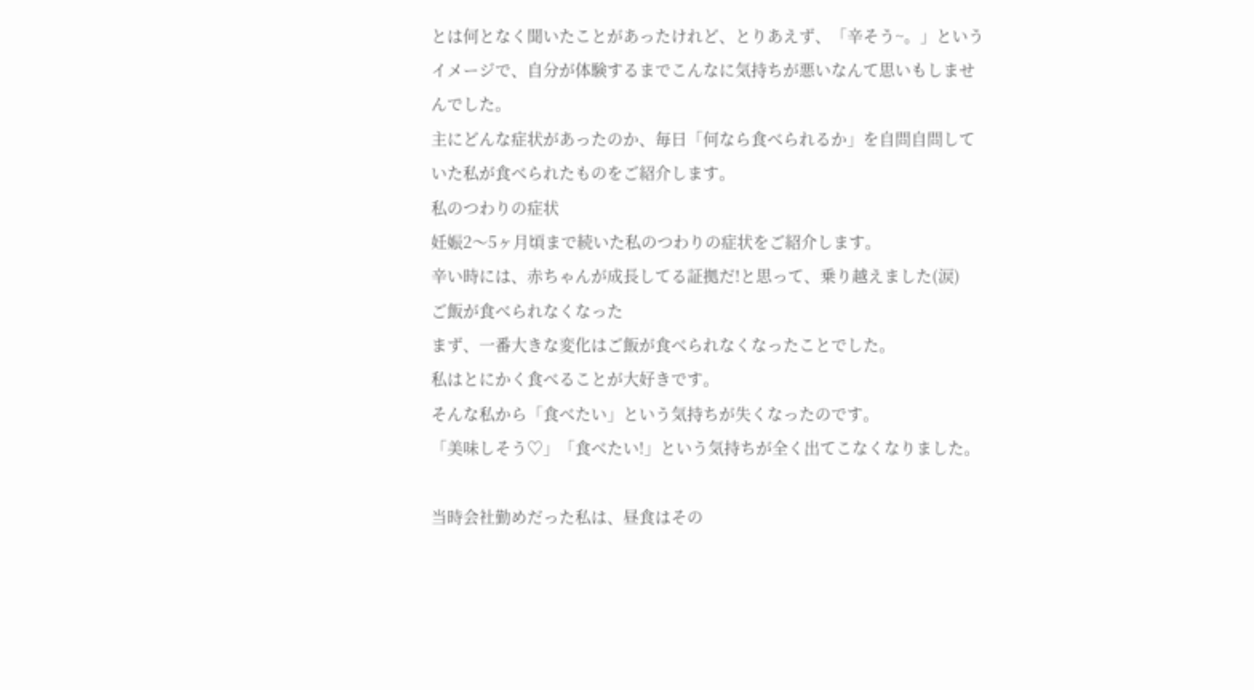とは何となく聞いたことがあったけれど、とりあえず、「辛そう~。」というイメージで、自分が体験するまでこんなに気持ちが悪いなんて思いもしませんでした。
主にどんな症状があったのか、毎日「何なら食べられるか」を自問自問していた私が食べられたものをご紹介します。
私のつわりの症状
妊娠2〜5ヶ月頃まで続いた私のつわりの症状をご紹介します。
辛い時には、赤ちゃんが成長してる証拠だ!と思って、乗り越えました(涙)
ご飯が食べられなくなった
まず、一番大きな変化はご飯が食べられなくなったことでした。
私はとにかく食べることが大好きです。
そんな私から「食べたい」という気持ちが失くなったのです。
「美味しそう♡」「食べたい!」という気持ちが全く出てこなくなりました。

当時会社勤めだった私は、昼食はその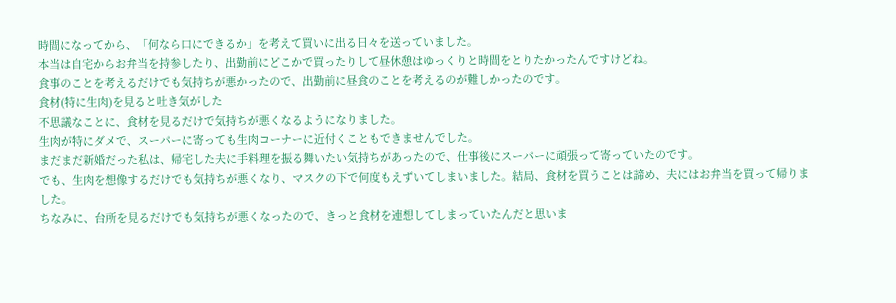時間になってから、「何なら口にできるか」を考えて買いに出る日々を送っていました。
本当は自宅からお弁当を持参したり、出勤前にどこかで買ったりして昼休憩はゆっくりと時間をとりたかったんですけどね。
食事のことを考えるだけでも気持ちが悪かったので、出勤前に昼食のことを考えるのが難しかったのです。
食材(特に生肉)を見ると吐き気がした
不思議なことに、食材を見るだけで気持ちが悪くなるようになりました。
生肉が特にダメで、スーパーに寄っても生肉コーナーに近付くこともできませんでした。
まだまだ新婚だった私は、帰宅した夫に手料理を振る舞いたい気持ちがあったので、仕事後にスーパーに頑張って寄っていたのです。
でも、生肉を想像するだけでも気持ちが悪くなり、マスクの下で何度もえずいてしまいました。結局、食材を買うことは諦め、夫にはお弁当を買って帰りました。
ちなみに、台所を見るだけでも気持ちが悪くなったので、きっと食材を連想してしまっていたんだと思いま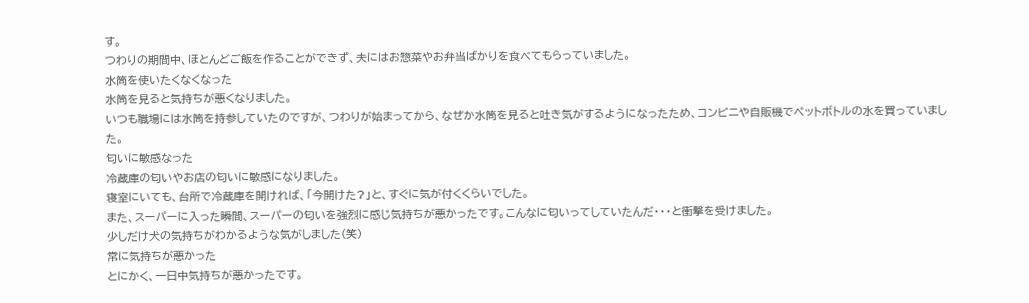す。
つわりの期間中、ほとんどご飯を作ることができず、夫にはお惣菜やお弁当ばかりを食べてもらっていました。
水筒を使いたくなくなった
水筒を見ると気持ちが悪くなりました。
いつも職場には水筒を持参していたのですが、つわりが始まってから、なぜか水筒を見ると吐き気がするようになったため、コンビニや自販機でペットボトルの水を買っていました。
匂いに敏感なった
冷蔵庫の匂いやお店の匂いに敏感になりました。
寝室にいても、台所で冷蔵庫を開ければ、「今開けた?」と、すぐに気が付くくらいでした。
また、スーパーに入った瞬間、スーパーの匂いを強烈に感じ気持ちが悪かったです。こんなに匂いってしていたんだ・・・と衝撃を受けました。
少しだけ犬の気持ちがわかるような気がしました(笑)
常に気持ちが悪かった
とにかく、一日中気持ちが悪かったです。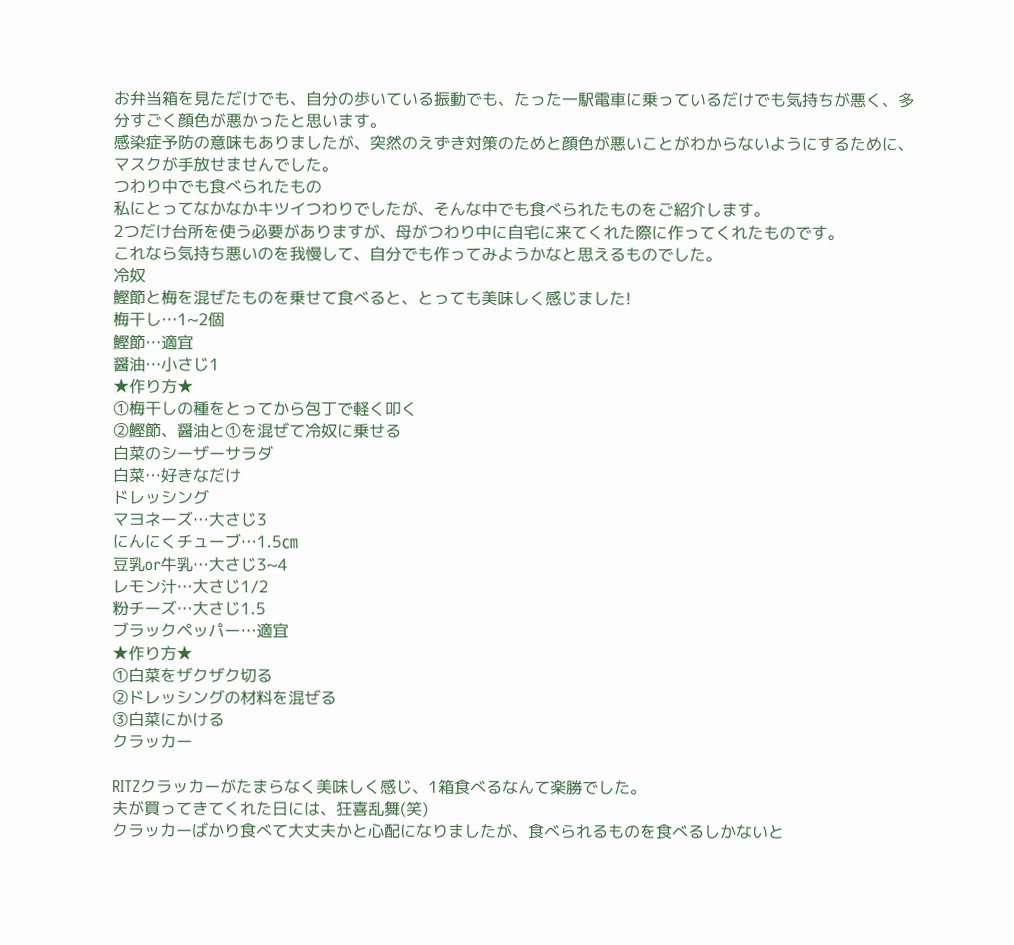お弁当箱を見ただけでも、自分の歩いている振動でも、たった一駅電車に乗っているだけでも気持ちが悪く、多分すごく顔色が悪かったと思います。
感染症予防の意味もありましたが、突然のえずき対策のためと顔色が悪いことがわからないようにするために、マスクが手放せませんでした。
つわり中でも食べられたもの
私にとってなかなかキツイつわりでしたが、そんな中でも食べられたものをご紹介します。
2つだけ台所を使う必要がありますが、母がつわり中に自宅に来てくれた際に作ってくれたものです。
これなら気持ち悪いのを我慢して、自分でも作ってみようかなと思えるものでした。
冷奴
鰹節と梅を混ぜたものを乗せて食べると、とっても美味しく感じました!
梅干し…1~2個
鰹節…適宜
醤油…小さじ1
★作り方★
①梅干しの種をとってから包丁で軽く叩く
②鰹節、醤油と①を混ぜて冷奴に乗せる
白菜のシーザーサラダ
白菜…好きなだけ
ドレッシング
マヨネーズ…大さじ3
にんにくチューブ…1.5㎝
豆乳or牛乳…大さじ3~4
レモン汁…大さじ1/2
粉チーズ…大さじ1.5
ブラックペッパー…適宜
★作り方★
①白菜をザクザク切る
②ドレッシングの材料を混ぜる
③白菜にかける
クラッカー

RITZクラッカーがたまらなく美味しく感じ、1箱食べるなんて楽勝でした。
夫が買ってきてくれた日には、狂喜乱舞(笑)
クラッカーばかり食べて大丈夫かと心配になりましたが、食べられるものを食べるしかないと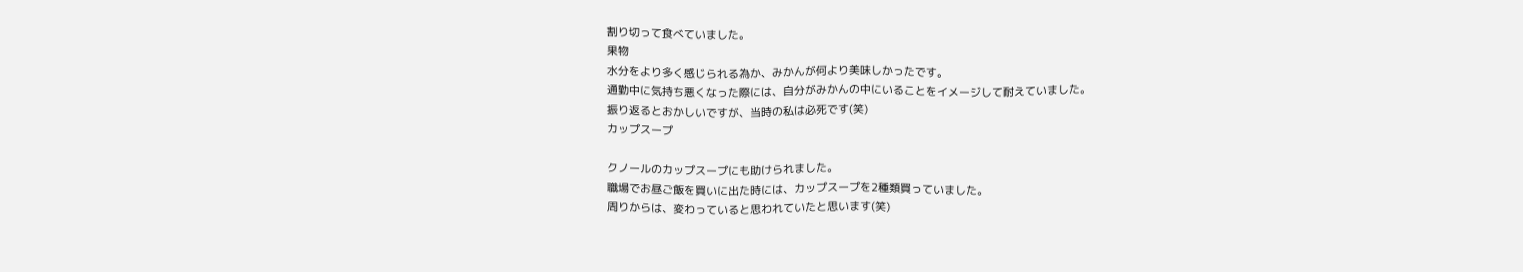割り切って食べていました。
果物
水分をより多く感じられる為か、みかんが何より美味しかったです。
通勤中に気持ち悪くなった際には、自分がみかんの中にいることをイメージして耐えていました。
振り返るとおかしいですが、当時の私は必死です(笑)
カップスープ

クノールのカップスープにも助けられました。
職場でお昼ご飯を買いに出た時には、カップスープを2種類買っていました。
周りからは、変わっていると思われていたと思います(笑)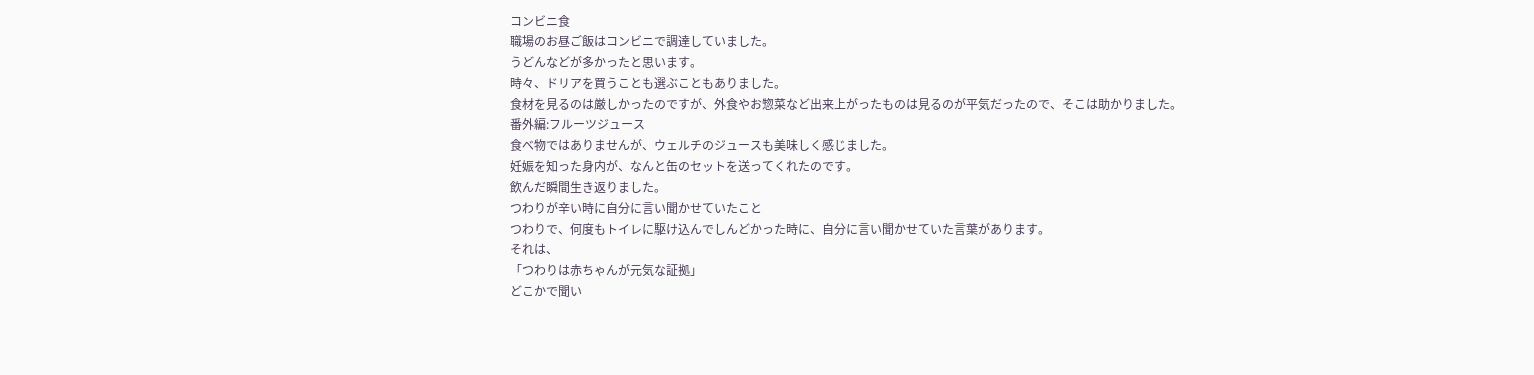コンビニ食
職場のお昼ご飯はコンビニで調達していました。
うどんなどが多かったと思います。
時々、ドリアを買うことも選ぶこともありました。
食材を見るのは厳しかったのですが、外食やお惣菜など出来上がったものは見るのが平気だったので、そこは助かりました。
番外編:フルーツジュース
食べ物ではありませんが、ウェルチのジュースも美味しく感じました。
妊娠を知った身内が、なんと缶のセットを送ってくれたのです。
飲んだ瞬間生き返りました。
つわりが辛い時に自分に言い聞かせていたこと
つわりで、何度もトイレに駆け込んでしんどかった時に、自分に言い聞かせていた言葉があります。
それは、
「つわりは赤ちゃんが元気な証拠」
どこかで聞い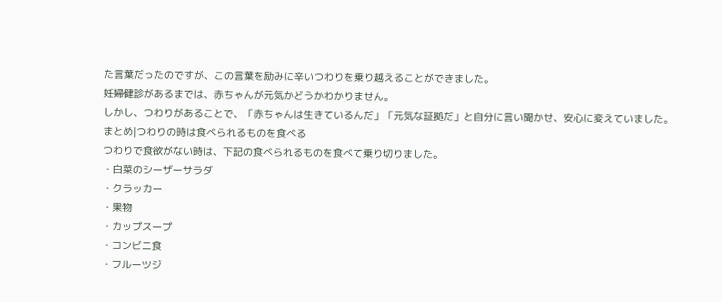た言葉だったのですが、この言葉を励みに辛いつわりを乗り越えることができました。
妊婦健診があるまでは、赤ちゃんが元気かどうかわかりません。
しかし、つわりがあることで、「赤ちゃんは生きているんだ」「元気な証拠だ」と自分に言い聞かせ、安心に変えていました。
まとめ|つわりの時は食べられるものを食べる
つわりで食欲がない時は、下記の食べられるものを食べて乗り切りました。
・白菜のシーザーサラダ
・クラッカー
・果物
・カップスープ
・コンビニ食
・フルーツジ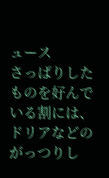ュース
さっぱりしたものを好んでいる割には、ドリアなどのがっつりし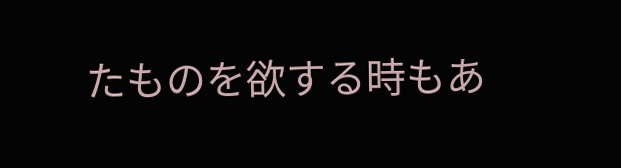たものを欲する時もあ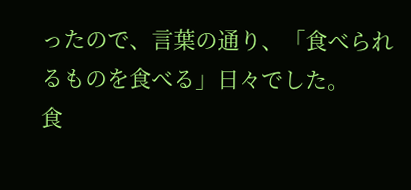ったので、言葉の通り、「食べられるものを食べる」日々でした。
食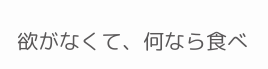欲がなくて、何なら食べ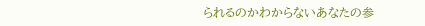られるのかわからないあなたの参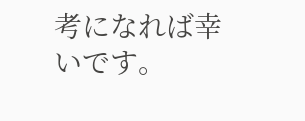考になれば幸いです。